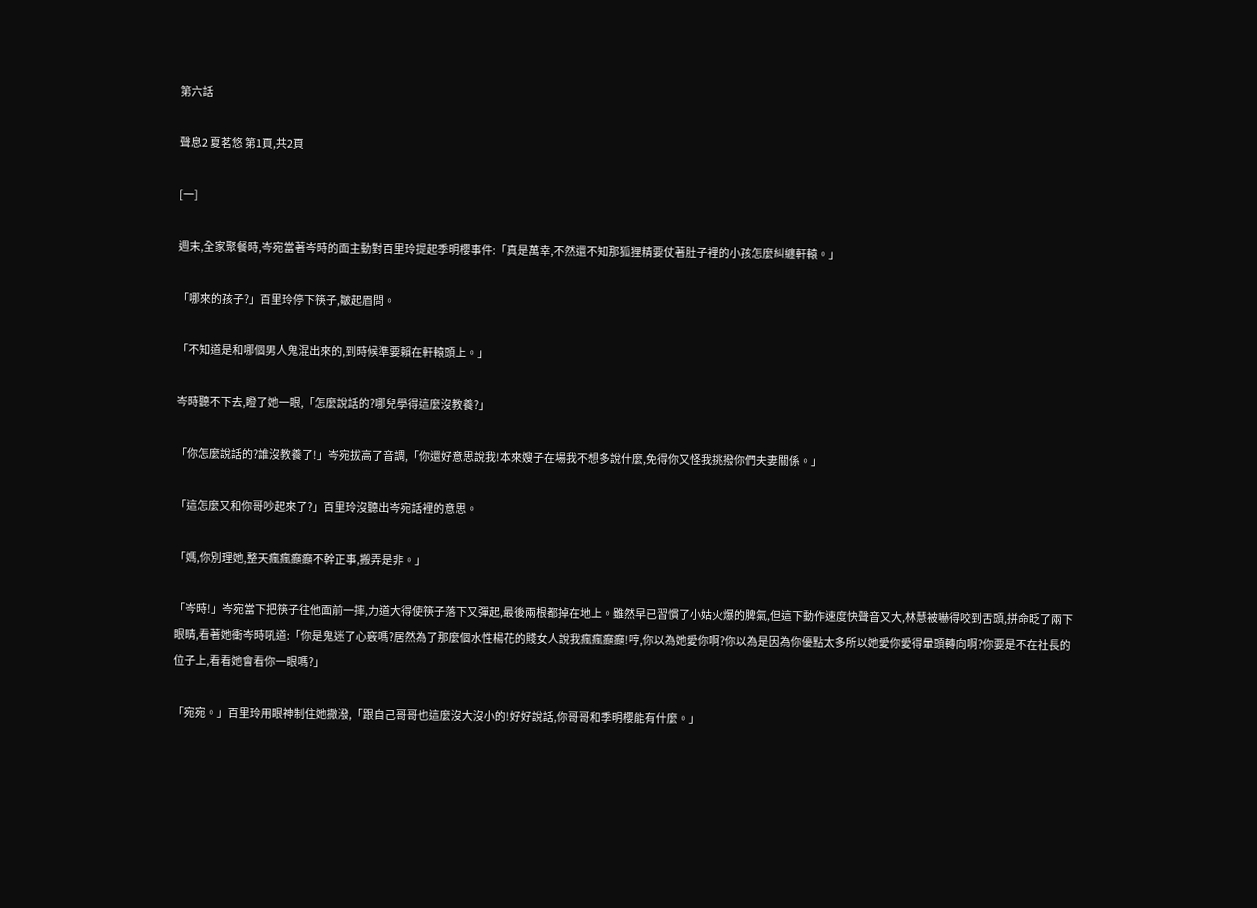第六話

聲息2 夏茗悠 第1頁,共2頁

[一]

週末,全家聚餐時,岑宛當著岑時的面主動對百里玲提起季明櫻事件:「真是萬幸,不然還不知那狐狸精要仗著肚子裡的小孩怎麼糾纏軒轅。」

「哪來的孩子?」百里玲停下筷子,皺起眉問。

「不知道是和哪個男人鬼混出來的,到時候準要賴在軒轅頭上。」

岑時聽不下去,瞪了她一眼,「怎麼說話的?哪兒學得這麼沒教養?」

「你怎麼說話的?誰沒教養了!」岑宛拔高了音調,「你還好意思說我!本來嫂子在場我不想多說什麼,免得你又怪我挑撥你們夫妻關係。」

「這怎麼又和你哥吵起來了?」百里玲沒聽出岑宛話裡的意思。

「媽,你別理她,整天瘋瘋癲癲不幹正事,搬弄是非。」

「岑時!」岑宛當下把筷子往他面前一摔,力道大得使筷子落下又彈起,最後兩根都掉在地上。雖然早已習慣了小姑火爆的脾氣,但這下動作速度快聲音又大,林慧被嚇得咬到舌頭,拼命眨了兩下眼睛,看著她衝岑時吼道:「你是鬼迷了心竅嗎?居然為了那麼個水性楊花的賤女人說我瘋瘋癲癲!哼,你以為她愛你啊?你以為是因為你優點太多所以她愛你愛得暈頭轉向啊?你要是不在社長的位子上,看看她會看你一眼嗎?」

「宛宛。」百里玲用眼神制住她撒潑,「跟自己哥哥也這麼沒大沒小的!好好說話,你哥哥和季明櫻能有什麼。」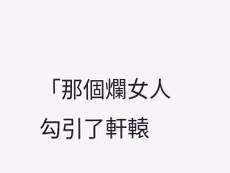「那個爛女人勾引了軒轅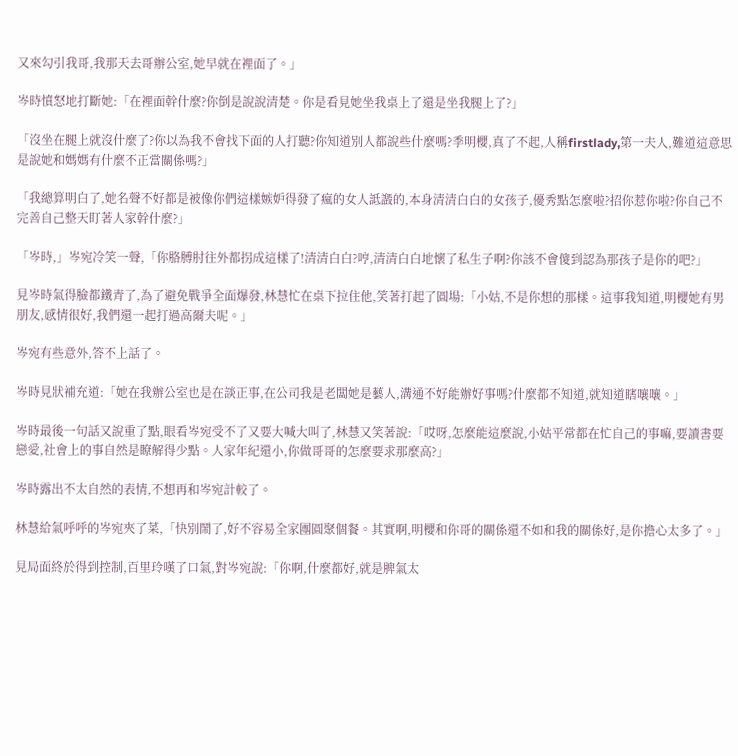又來勾引我哥,我那天去哥辦公室,她早就在裡面了。」

岑時憤怒地打斷她:「在裡面幹什麼?你倒是說說清楚。你是看見她坐我桌上了還是坐我腿上了?」

「沒坐在腿上就沒什麼了?你以為我不會找下面的人打聽?你知道別人都說些什麼嗎?季明櫻,真了不起,人稱firstlady,第一夫人,難道這意思是說她和媽媽有什麼不正當關係嗎?」

「我總算明白了,她名聲不好都是被像你們這樣嫉妒得發了瘋的女人詆譭的,本身清清白白的女孩子,優秀點怎麼啦?招你惹你啦?你自己不完善自己整天盯著人家幹什麼?」

「岑時,」岑宛冷笑一聲,「你胳膊肘往外都拐成這樣了!清清白白?哼,清清白白地懷了私生子啊?你該不會傻到認為那孩子是你的吧?」

見岑時氣得臉都鐵青了,為了避免戰爭全面爆發,林慧忙在桌下拉住他,笑著打起了圓場:「小姑,不是你想的那樣。這事我知道,明櫻她有男朋友,感情很好,我們還一起打過高爾夫呢。」

岑宛有些意外,答不上話了。

岑時見狀補充道:「她在我辦公室也是在談正事,在公司我是老闆她是藝人,溝通不好能辦好事嗎?什麼都不知道,就知道瞎嚷嚷。」

岑時最後一句話又說重了點,眼看岑宛受不了又要大喊大叫了,林慧又笑著說:「哎呀,怎麼能這麼說,小姑平常都在忙自己的事嘛,要讀書要戀愛,社會上的事自然是瞭解得少點。人家年紀還小,你做哥哥的怎麼要求那麼高?」

岑時露出不太自然的表情,不想再和岑宛計較了。

林慧給氣呼呼的岑宛夾了菜,「快別鬧了,好不容易全家團圓聚個餐。其實啊,明櫻和你哥的關係還不如和我的關係好,是你擔心太多了。」

見局面終於得到控制,百里玲嘆了口氣,對岑宛說:「你啊,什麼都好,就是脾氣太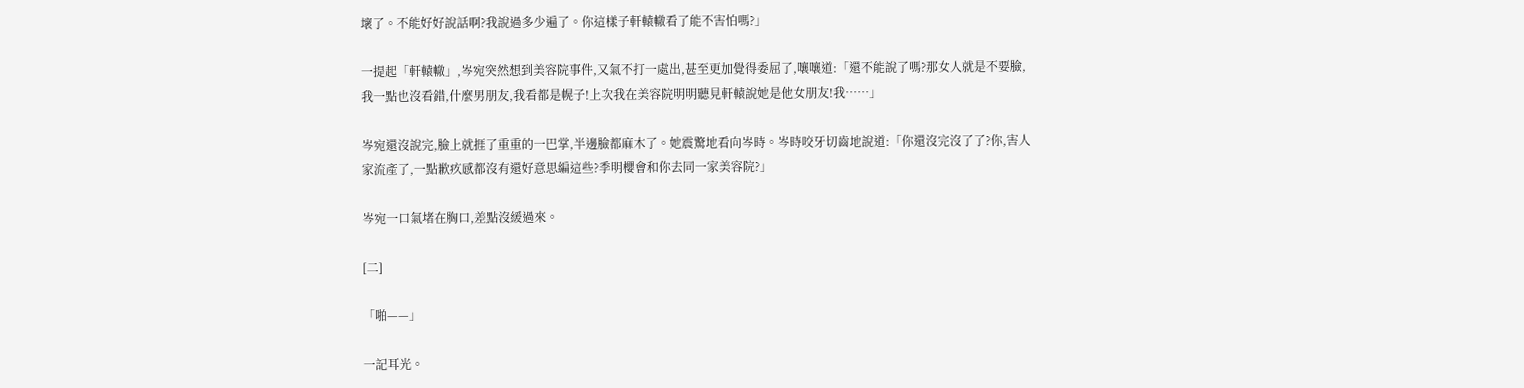壞了。不能好好說話啊?我說過多少遍了。你這樣子軒轅轍看了能不害怕嗎?」

一提起「軒轅轍」,岑宛突然想到美容院事件,又氣不打一處出,甚至更加覺得委屈了,嚷嚷道:「還不能說了嗎?那女人就是不要臉,我一點也沒看錯,什麼男朋友,我看都是幌子!上次我在美容院明明聽見軒轅說她是他女朋友!我……」

岑宛還沒說完,臉上就捱了重重的一巴掌,半邊臉都麻木了。她震驚地看向岑時。岑時咬牙切齒地說道:「你還沒完沒了了?你,害人家流產了,一點歉疚感都沒有還好意思編這些?季明櫻會和你去同一家美容院?」

岑宛一口氣堵在胸口,差點沒緩過來。

[二]

「啪——」

一記耳光。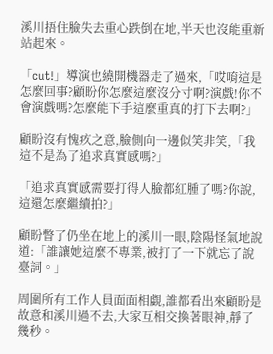溪川捂住臉失去重心跌倒在地,半天也沒能重新站起來。

「cut!」導演也繞開機器走了過來,「哎唷這是怎麼回事?顧盼你怎麼這麼沒分寸啊?演戲!你不會演戲嗎?怎麼能下手這麼重真的打下去啊?」

顧盼沒有愧疚之意,臉側向一邊似笑非笑,「我這不是為了追求真實感嗎?」

「追求真實感需要打得人臉都紅腫了嗎?你說,這還怎麼繼續拍?」

顧盼瞥了仍坐在地上的溪川一眼,陰陽怪氣地說道:「誰讓她這麼不專業,被打了一下就忘了說臺詞。」

周圍所有工作人員面面相覷,誰都看出來顧盼是故意和溪川過不去,大家互相交換著眼神,靜了幾秒。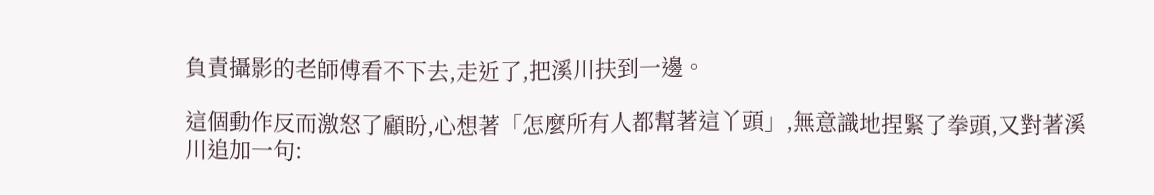負責攝影的老師傅看不下去,走近了,把溪川扶到一邊。

這個動作反而激怒了顧盼,心想著「怎麼所有人都幫著這丫頭」,無意識地捏緊了拳頭,又對著溪川追加一句: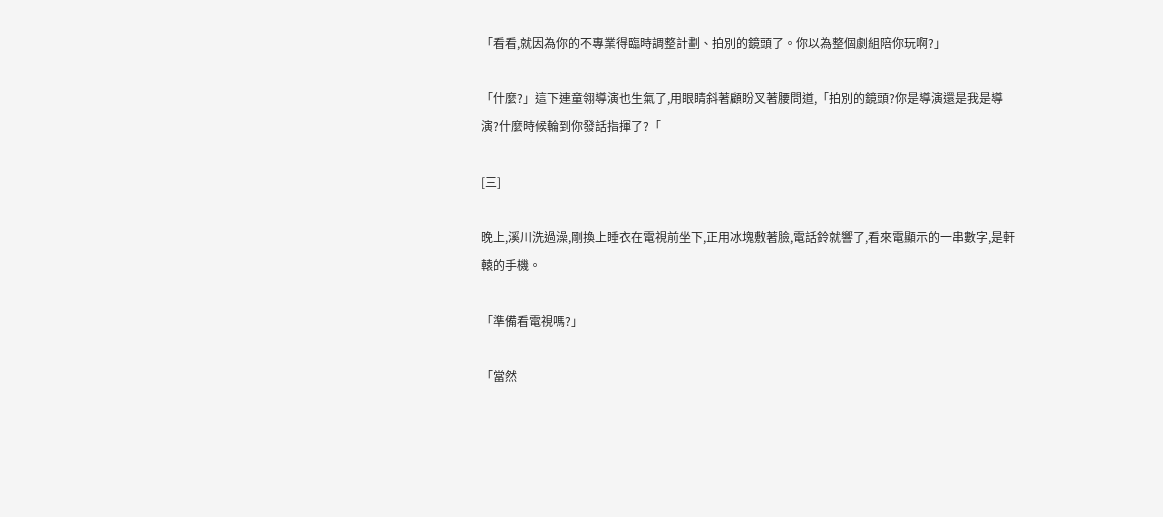「看看,就因為你的不專業得臨時調整計劃、拍別的鏡頭了。你以為整個劇組陪你玩啊?」

「什麼?」這下連童翎導演也生氣了,用眼睛斜著顧盼叉著腰問道,「拍別的鏡頭?你是導演還是我是導演?什麼時候輪到你發話指揮了?「

[三]

晚上,溪川洗過澡,剛換上睡衣在電視前坐下,正用冰塊敷著臉,電話鈴就響了,看來電顯示的一串數字,是軒轅的手機。

「準備看電視嗎?」

「當然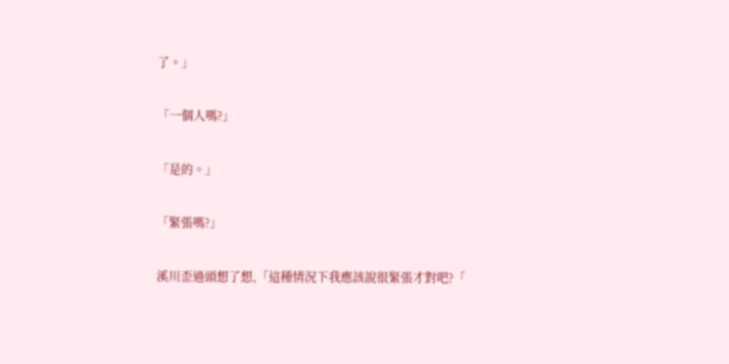了。」

「一個人嗎?」

「是的。」

「緊張嗎?」

溪川歪過頭想了想,「這種情況下我應該說很緊張才對吧?「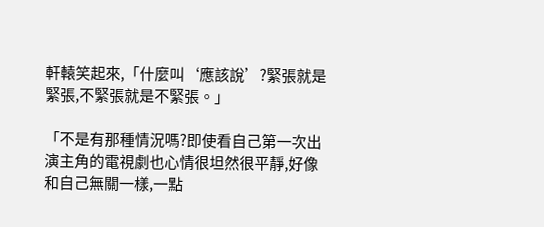軒轅笑起來,「什麼叫‘應該說’?緊張就是緊張,不緊張就是不緊張。」

「不是有那種情況嗎?即使看自己第一次出演主角的電視劇也心情很坦然很平靜,好像和自己無關一樣,一點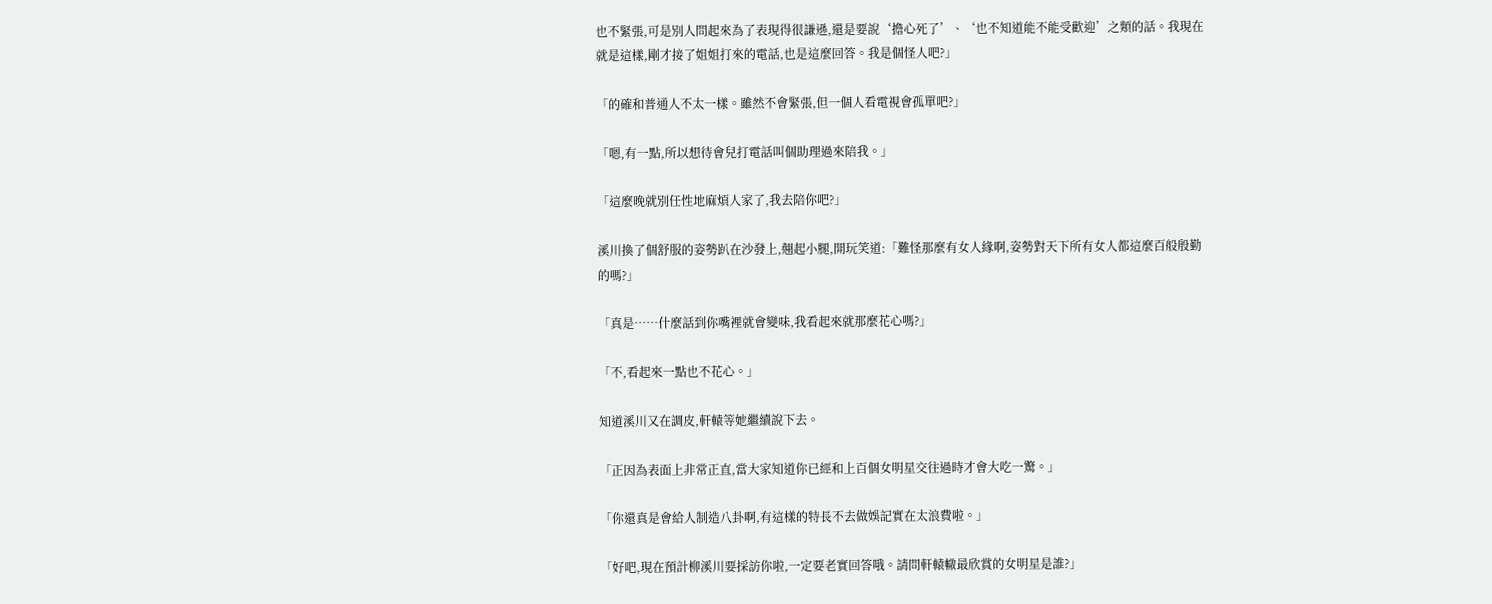也不緊張,可是別人問起來為了表現得很謙遜,還是要說‘擔心死了’、‘也不知道能不能受歡迎’之類的話。我現在就是這樣,剛才接了姐姐打來的電話,也是這麼回答。我是個怪人吧?」

「的確和普通人不太一樣。雖然不會緊張,但一個人看電視會孤單吧?」

「嗯,有一點,所以想待會兒打電話叫個助理過來陪我。」

「這麼晚就別任性地麻煩人家了,我去陪你吧?」

溪川換了個舒服的姿勢趴在沙發上,翹起小腿,開玩笑道:「難怪那麼有女人緣啊,姿勢對天下所有女人都這麼百般殷勤的嗎?」

「真是……什麼話到你嘴裡就會變味,我看起來就那麼花心嗎?」

「不,看起來一點也不花心。」

知道溪川又在調皮,軒轅等她繼續說下去。

「正因為表面上非常正直,當大家知道你已經和上百個女明星交往過時才會大吃一驚。」

「你還真是會給人制造八卦啊,有這樣的特長不去做娛記實在太浪費啦。」

「好吧,現在預計柳溪川要採訪你啦,一定要老實回答哦。請問軒轅轍最欣賞的女明星是誰?」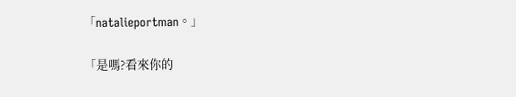「natalieportman。」

「是嗎?看來你的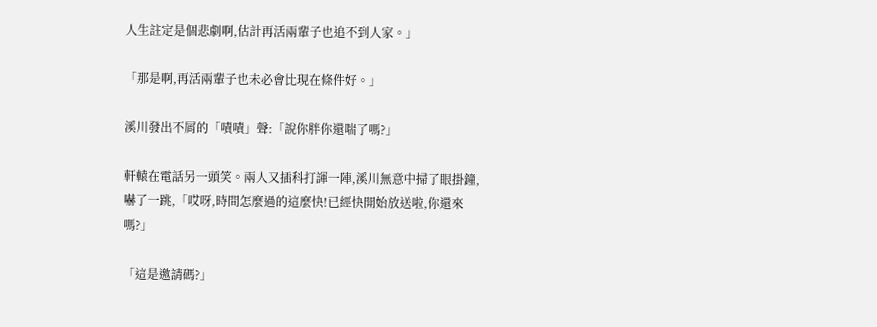人生註定是個悲劇啊,估計再活兩輩子也追不到人家。」

「那是啊,再活兩輩子也未必會比現在條件好。」

溪川發出不屑的「嘖嘖」聲:「說你胖你還喘了嗎?」

軒轅在電話另一頭笑。兩人又插科打諢一陣,溪川無意中掃了眼掛鐘,嚇了一跳,「哎呀,時間怎麼過的這麼快!已經快開始放送啦,你還來嗎?」

「這是邀請碼?」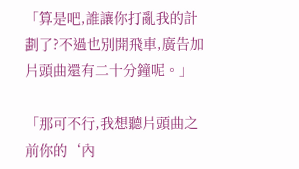「算是吧,誰讓你打亂我的計劃了?不過也別開飛車,廣告加片頭曲還有二十分鐘呢。」

「那可不行,我想聽片頭曲之前你的‘內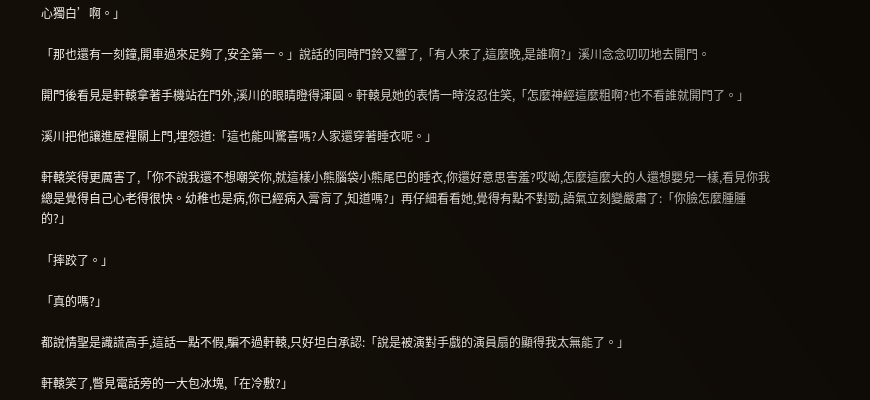心獨白’啊。」

「那也還有一刻鐘,開車過來足夠了,安全第一。」說話的同時門鈴又響了,「有人來了,這麼晚,是誰啊?」溪川念念叨叨地去開門。

開門後看見是軒轅拿著手機站在門外,溪川的眼睛瞪得渾圓。軒轅見她的表情一時沒忍住笑,「怎麼神經這麼粗啊?也不看誰就開門了。」

溪川把他讓進屋裡關上門,埋怨道:「這也能叫驚喜嗎?人家還穿著睡衣呢。」

軒轅笑得更厲害了,「你不說我還不想嘲笑你,就這樣小熊腦袋小熊尾巴的睡衣,你還好意思害羞?哎呦,怎麼這麼大的人還想嬰兒一樣,看見你我總是覺得自己心老得很快。幼稚也是病,你已經病入膏肓了,知道嗎?」再仔細看看她,覺得有點不對勁,語氣立刻變嚴肅了:「你臉怎麼腫腫的?」

「摔跤了。」

「真的嗎?」

都說情聖是識謊高手,這話一點不假,騙不過軒轅,只好坦白承認:「說是被演對手戲的演員扇的顯得我太無能了。」

軒轅笑了,瞥見電話旁的一大包冰塊,「在冷敷?」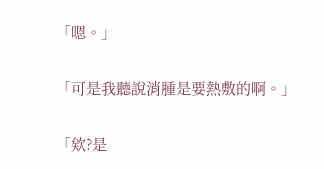「嗯。」

「可是我聽說消腫是要熱敷的啊。」

「欸?是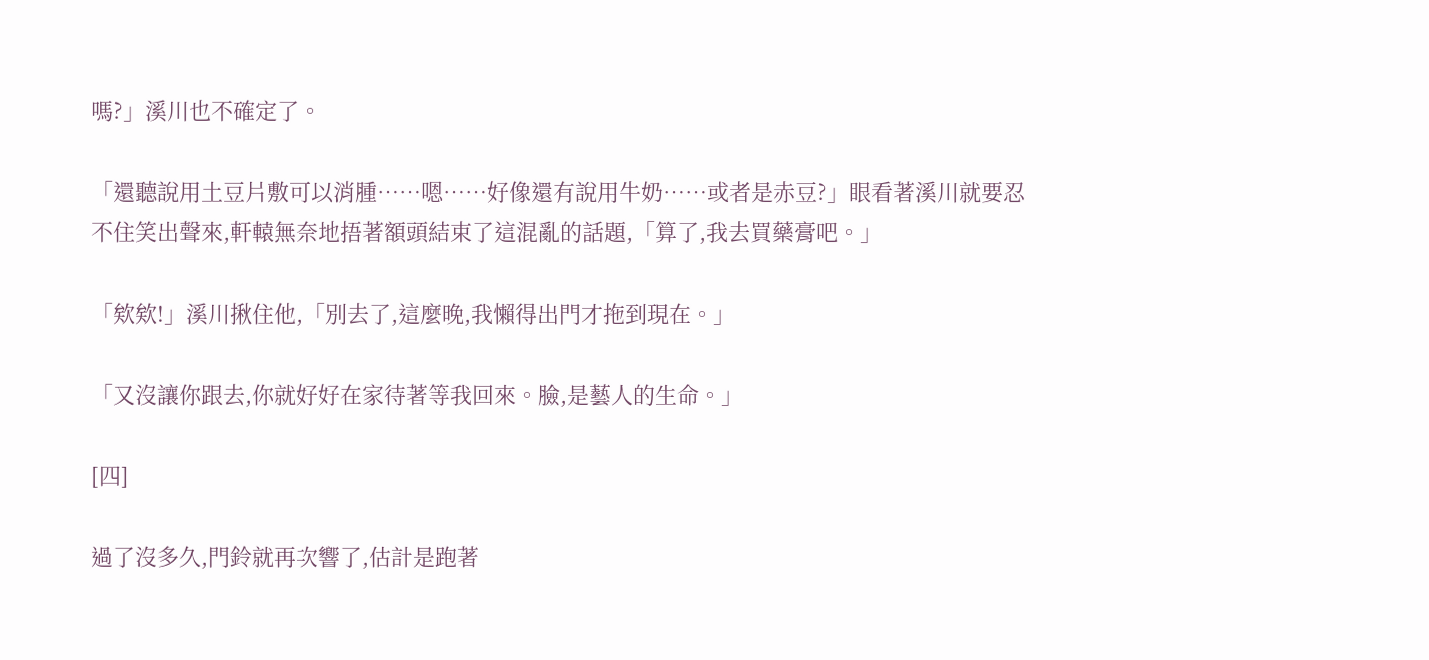嗎?」溪川也不確定了。

「還聽說用土豆片敷可以消腫……嗯……好像還有說用牛奶……或者是赤豆?」眼看著溪川就要忍不住笑出聲來,軒轅無奈地捂著額頭結束了這混亂的話題,「算了,我去買藥膏吧。」

「欸欸!」溪川揪住他,「別去了,這麼晚,我懶得出門才拖到現在。」

「又沒讓你跟去,你就好好在家待著等我回來。臉,是藝人的生命。」

[四]

過了沒多久,門鈴就再次響了,估計是跑著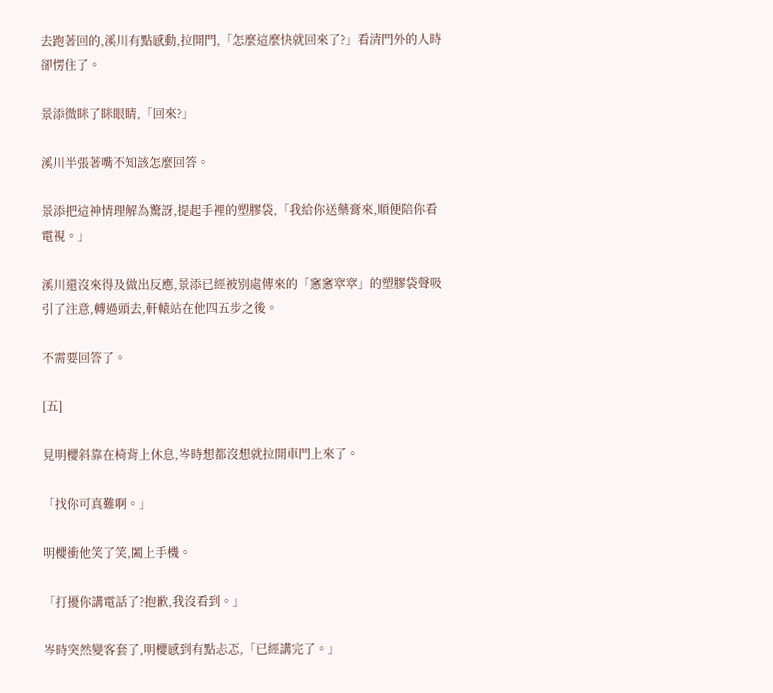去跑著回的,溪川有點感動,拉開門,「怎麼這麼快就回來了?」看清門外的人時卻愣住了。

景添微眯了眯眼睛,「回來?」

溪川半張著嘴不知該怎麼回答。

景添把這神情理解為驚訝,提起手裡的塑膠袋,「我給你送藥膏來,順便陪你看電視。」

溪川還沒來得及做出反應,景添已經被別處傳來的「窸窸窣窣」的塑膠袋聲吸引了注意,轉過頭去,軒轅站在他四五步之後。

不需要回答了。

[五]

見明櫻斜靠在椅背上休息,岑時想都沒想就拉開車門上來了。

「找你可真難啊。」

明櫻衝他笑了笑,闔上手機。

「打擾你講電話了?抱歉,我沒看到。」

岑時突然變客套了,明櫻感到有點忐忑,「已經講完了。」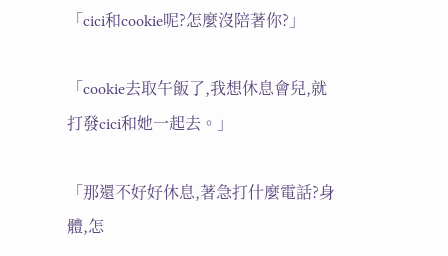「cici和cookie呢?怎麼沒陪著你?」

「cookie去取午飯了,我想休息會兒,就打發cici和她一起去。」

「那還不好好休息,著急打什麼電話?身體,怎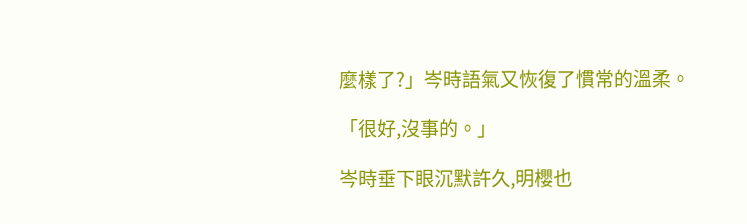麼樣了?」岑時語氣又恢復了慣常的溫柔。

「很好,沒事的。」

岑時垂下眼沉默許久,明櫻也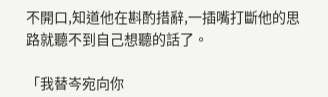不開口,知道他在斟酌措辭,一插嘴打斷他的思路就聽不到自己想聽的話了。

「我替岑宛向你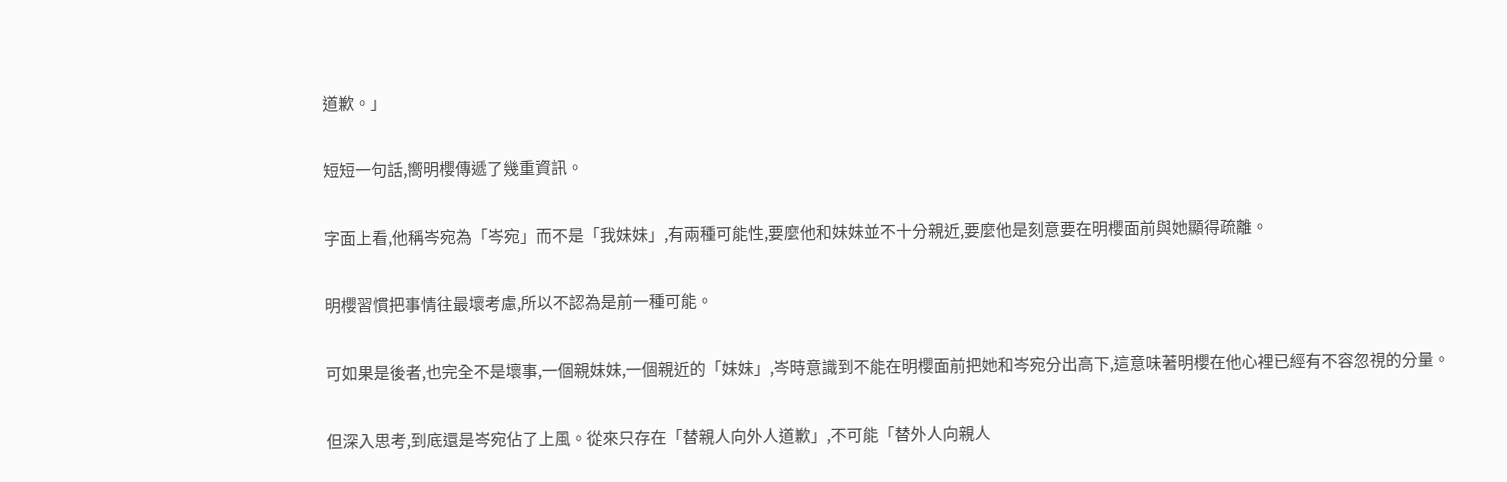道歉。」

短短一句話,嚮明櫻傳遞了幾重資訊。

字面上看,他稱岑宛為「岑宛」而不是「我妹妹」,有兩種可能性,要麼他和妹妹並不十分親近,要麼他是刻意要在明櫻面前與她顯得疏離。

明櫻習慣把事情往最壞考慮,所以不認為是前一種可能。

可如果是後者,也完全不是壞事,一個親妹妹,一個親近的「妹妹」,岑時意識到不能在明櫻面前把她和岑宛分出高下,這意味著明櫻在他心裡已經有不容忽視的分量。

但深入思考,到底還是岑宛佔了上風。從來只存在「替親人向外人道歉」,不可能「替外人向親人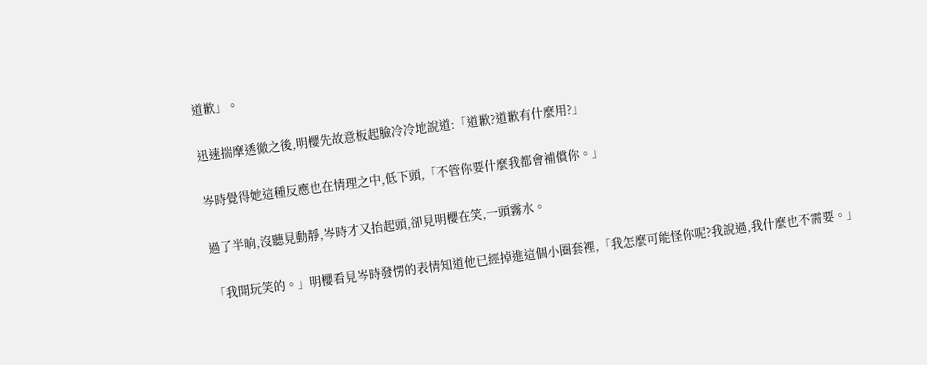道歉」。

迅速揣摩透徹之後,明櫻先故意板起臉冷冷地說道:「道歉?道歉有什麼用?」

岑時覺得她這種反應也在情理之中,低下頭,「不管你要什麼我都會補償你。」

過了半晌,沒聽見動靜,岑時才又抬起頭,卻見明櫻在笑,一頭霧水。

「我開玩笑的。」明櫻看見岑時發愣的表情知道他已經掉進這個小圈套裡,「我怎麼可能怪你呢?我說過,我什麼也不需要。」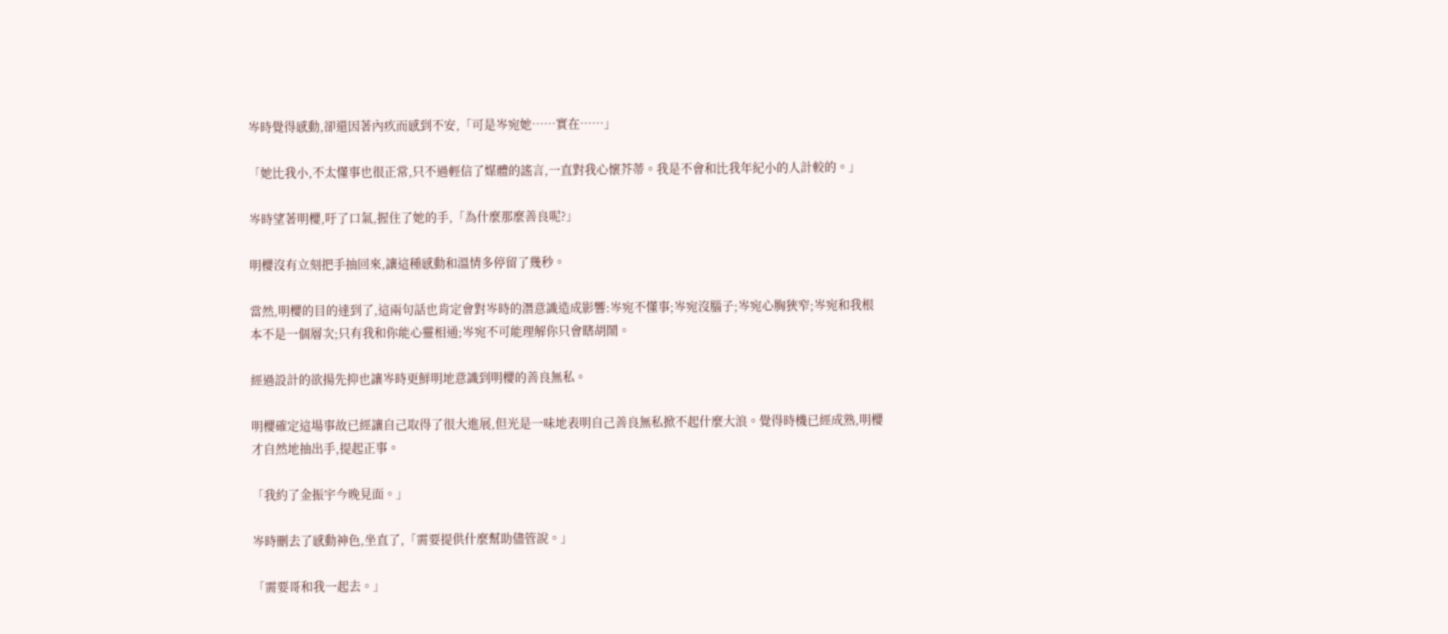岑時覺得感動,卻還因著內疚而感到不安,「可是岑宛她……實在……」

「她比我小,不太懂事也很正常,只不過輕信了媒體的謠言,一直對我心懷芥蒂。我是不會和比我年紀小的人計較的。」

岑時望著明櫻,吁了口氣,握住了她的手,「為什麼那麼善良呢?」

明櫻沒有立刻把手抽回來,讓這種感動和溫情多停留了幾秒。

當然,明櫻的目的達到了,這兩句話也肯定會對岑時的潛意識造成影響:岑宛不懂事;岑宛沒腦子;岑宛心胸狹窄;岑宛和我根本不是一個層次;只有我和你能心靈相通;岑宛不可能理解你只會瞎胡鬧。

經過設計的欲揚先抑也讓岑時更鮮明地意識到明櫻的善良無私。

明櫻確定這場事故已經讓自己取得了很大進展,但光是一味地表明自己善良無私掀不起什麼大浪。覺得時機已經成熟,明櫻才自然地抽出手,提起正事。

「我約了金振宇今晚見面。」

岑時刪去了感動神色,坐直了,「需要提供什麼幫助儘管說。」

「需要哥和我一起去。」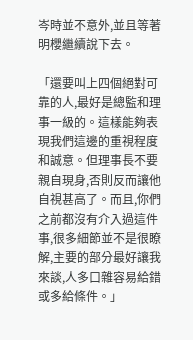岑時並不意外,並且等著明櫻繼續說下去。

「還要叫上四個絕對可靠的人,最好是總監和理事一級的。這樣能夠表現我們這邊的重視程度和誠意。但理事長不要親自現身,否則反而讓他自視甚高了。而且,你們之前都沒有介入過這件事,很多細節並不是很瞭解,主要的部分最好讓我來談,人多口雜容易給錯或多給條件。」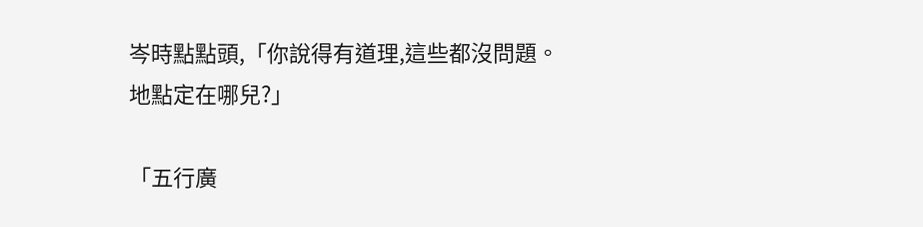岑時點點頭,「你說得有道理,這些都沒問題。地點定在哪兒?」

「五行廣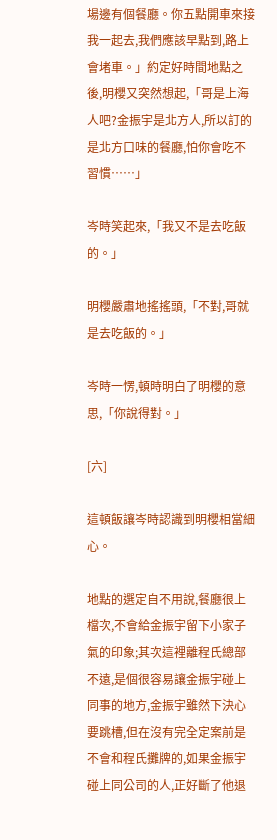場邊有個餐廳。你五點開車來接我一起去,我們應該早點到,路上會堵車。」約定好時間地點之後,明櫻又突然想起,「哥是上海人吧?金振宇是北方人,所以訂的是北方口味的餐廳,怕你會吃不習慣……」

岑時笑起來,「我又不是去吃飯的。」

明櫻嚴肅地搖搖頭,「不對,哥就是去吃飯的。」

岑時一愣,頓時明白了明櫻的意思,「你說得對。」

[六]

這頓飯讓岑時認識到明櫻相當細心。

地點的選定自不用說,餐廳很上檔次,不會給金振宇留下小家子氣的印象;其次這裡離程氏總部不遠,是個很容易讓金振宇碰上同事的地方,金振宇雖然下決心要跳槽,但在沒有完全定案前是不會和程氏攤牌的,如果金振宇碰上同公司的人,正好斷了他退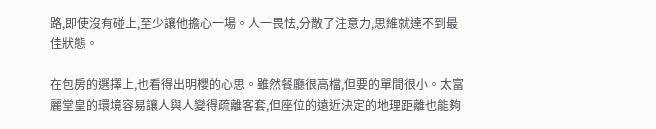路,即使沒有碰上,至少讓他擔心一場。人一畏怯,分散了注意力,思維就達不到最佳狀態。

在包房的選擇上,也看得出明櫻的心思。雖然餐廳很高檔,但要的單間很小。太富麗堂皇的環境容易讓人與人變得疏離客套,但座位的遠近決定的地理距離也能夠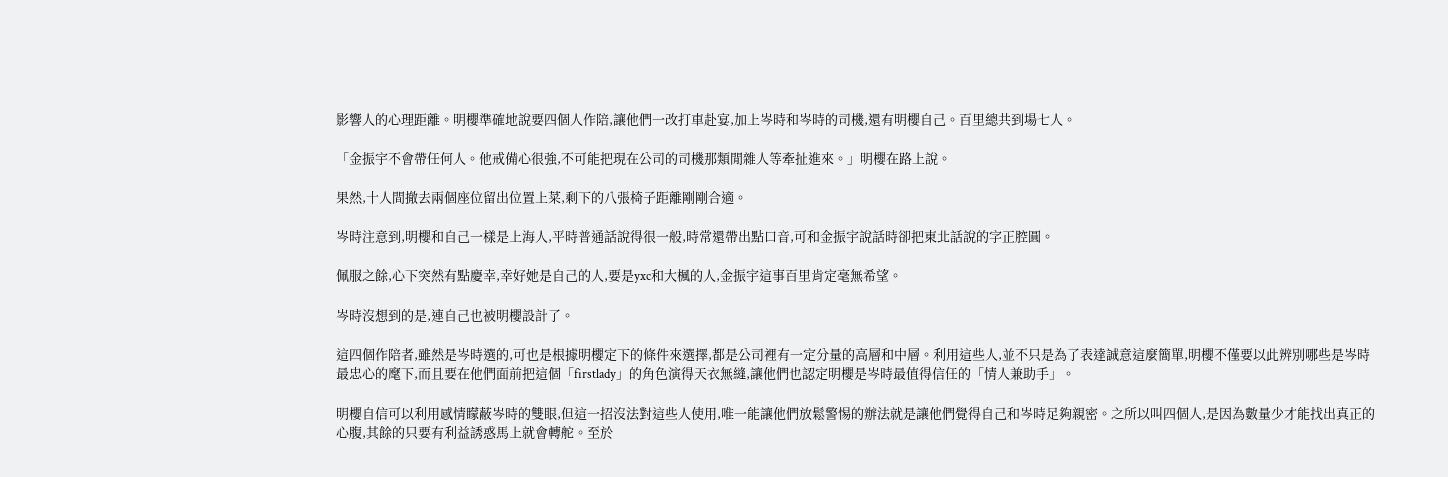影響人的心理距離。明櫻準確地說要四個人作陪,讓他們一改打車赴宴,加上岑時和岑時的司機,還有明櫻自己。百里總共到場七人。

「金振宇不會帶任何人。他戒備心很強,不可能把現在公司的司機那類閒雜人等牽扯進來。」明櫻在路上說。

果然,十人間撤去兩個座位留出位置上菜,剩下的八張椅子距離剛剛合適。

岑時注意到,明櫻和自己一樣是上海人,平時普通話說得很一般,時常還帶出點口音,可和金振宇說話時卻把東北話說的字正腔圓。

佩服之餘,心下突然有點慶幸,幸好她是自己的人,要是yxc和大楓的人,金振宇這事百里肯定毫無希望。

岑時沒想到的是,連自己也被明櫻設計了。

這四個作陪者,雖然是岑時選的,可也是根據明櫻定下的條件來選擇,都是公司裡有一定分量的高層和中層。利用這些人,並不只是為了表達誠意這麼簡單,明櫻不僅要以此辨別哪些是岑時最忠心的麾下,而且要在他們面前把這個「firstlady」的角色演得天衣無縫,讓他們也認定明櫻是岑時最值得信任的「情人兼助手」。

明櫻自信可以利用感情矇蔽岑時的雙眼,但這一招沒法對這些人使用,唯一能讓他們放鬆警惕的辦法就是讓他們覺得自己和岑時足夠親密。之所以叫四個人,是因為數量少才能找出真正的心腹,其餘的只要有利益誘惑馬上就會轉舵。至於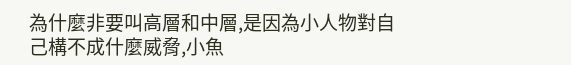為什麼非要叫高層和中層,是因為小人物對自己構不成什麼威脅,小魚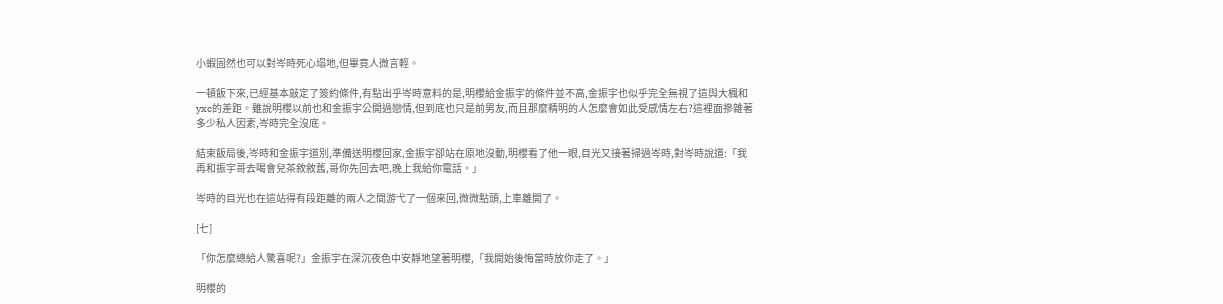小蝦固然也可以對岑時死心塌地,但畢竟人微言輕。

一頓飯下來,已經基本敲定了簽約條件,有點出乎岑時意料的是,明櫻給金振宇的條件並不高,金振宇也似乎完全無視了這與大楓和yxc的差距。雖說明櫻以前也和金振宇公開過戀情,但到底也只是前男友,而且那麼精明的人怎麼會如此受感情左右?這裡面摻雜著多少私人因素,岑時完全沒底。

結束飯局後,岑時和金振宇道別,準備送明櫻回家,金振宇卻站在原地沒動,明櫻看了他一眼,目光又接著掃過岑時,對岑時說道:「我再和振宇哥去喝會兒茶敘敘舊,哥你先回去吧,晚上我給你電話。」

岑時的目光也在這站得有段距離的兩人之間游弋了一個來回,微微點頭,上車離開了。

[七]

「你怎麼總給人驚喜呢?」金振宇在深沉夜色中安靜地望著明櫻,「我開始後悔當時放你走了。」

明櫻的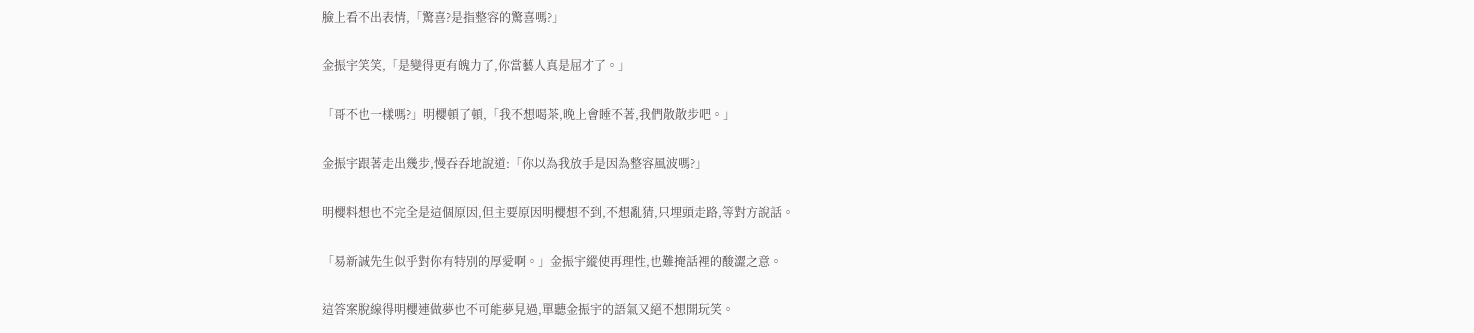臉上看不出表情,「驚喜?是指整容的驚喜嗎?」

金振宇笑笑,「是變得更有魄力了,你當藝人真是屈才了。」

「哥不也一樣嗎?」明櫻頓了頓,「我不想喝茶,晚上會睡不著,我們散散步吧。」

金振宇跟著走出幾步,慢吞吞地說道:「你以為我放手是因為整容風波嗎?」

明櫻料想也不完全是這個原因,但主要原因明櫻想不到,不想亂猜,只埋頭走路,等對方說話。

「易新誠先生似乎對你有特別的厚愛啊。」金振宇縱使再理性,也難掩話裡的酸澀之意。

這答案脫線得明櫻連做夢也不可能夢見過,單聽金振宇的語氣又絕不想開玩笑。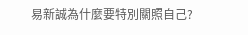易新誠為什麼要特別關照自己?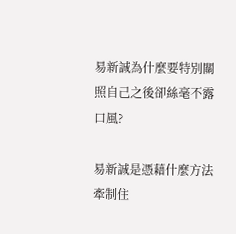易新誠為什麼要特別關照自己之後卻絲毫不露口風?

易新誠是憑藉什麼方法牽制住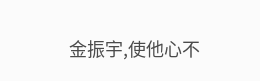金振宇,使他心不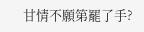甘情不願第罷了手?